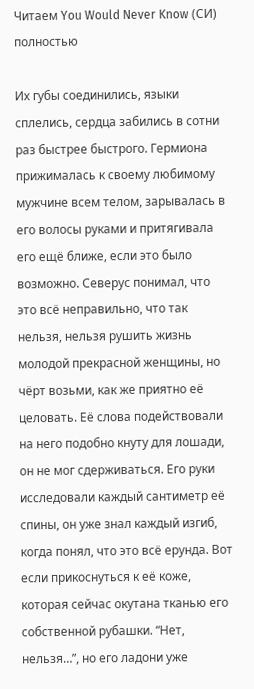Читаем You Would Never Know (СИ) полностью

Их губы соединились, языки сплелись, сердца забились в сотни раз быстрее быстрого. Гермиона прижималась к своему любимому мужчине всем телом, зарывалась в его волосы руками и притягивала его ещё ближе, если это было возможно. Северус понимал, что это всё неправильно, что так нельзя, нельзя рушить жизнь молодой прекрасной женщины, но чёрт возьми, как же приятно её целовать. Её слова подействовали на него подобно кнуту для лошади, он не мог сдерживаться. Его руки исследовали каждый сантиметр её спины, он уже знал каждый изгиб, когда понял, что это всё ерунда. Вот если прикоснуться к её коже, которая сейчас окутана тканью его собственной рубашки. “Нет, нельзя…”, но его ладони уже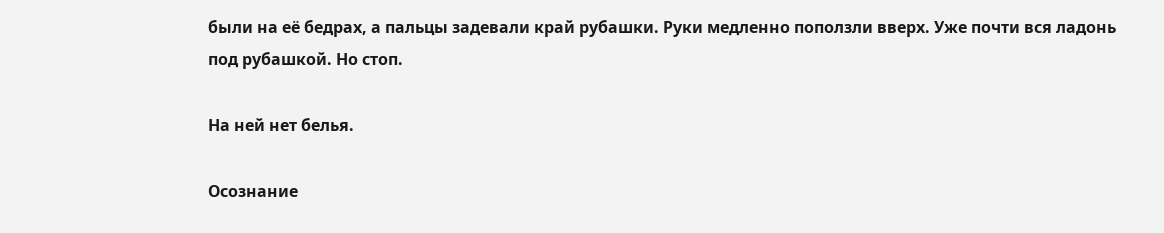были на её бедрах, а пальцы задевали край рубашки. Руки медленно поползли вверх. Уже почти вся ладонь под рубашкой. Но стоп.

На ней нет белья.

Осознание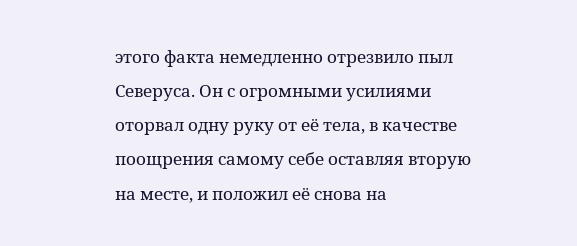этого факта немедленно отрезвило пыл Северуса. Он с огромными усилиями оторвал одну руку от её тела, в качестве поощрения самому себе оставляя вторую на месте, и положил её снова на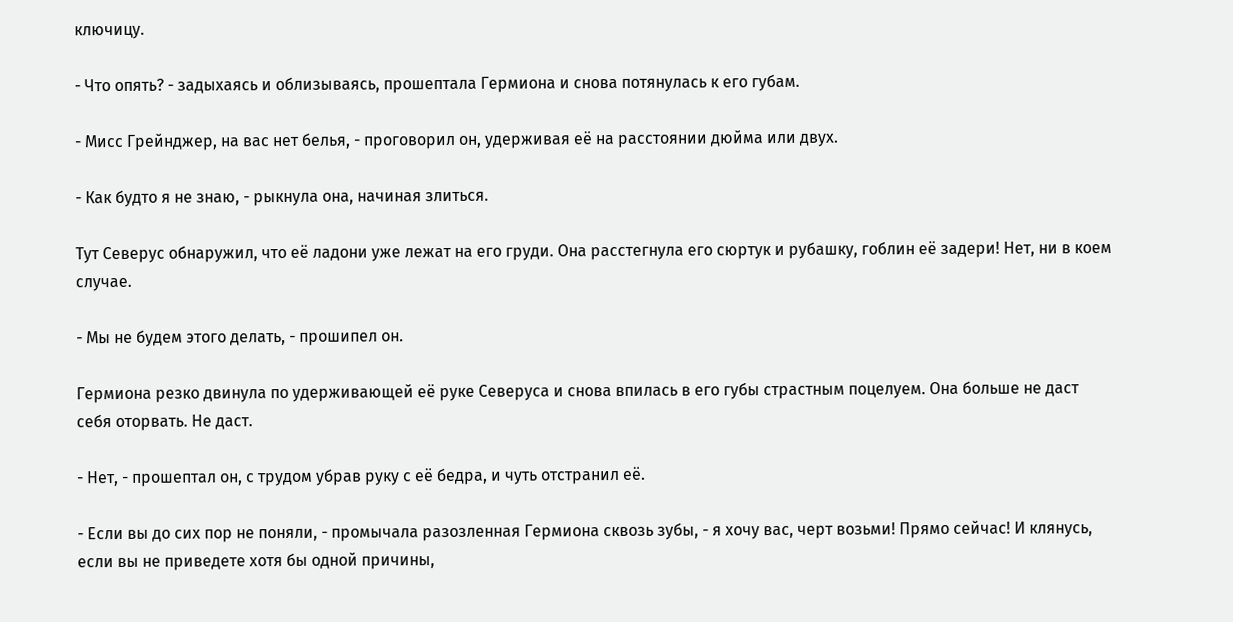ключицу.

- Что опять? - задыхаясь и облизываясь, прошептала Гермиона и снова потянулась к его губам.

- Мисс Грейнджер, на вас нет белья, - проговорил он, удерживая её на расстоянии дюйма или двух.

- Как будто я не знаю, - рыкнула она, начиная злиться.

Тут Северус обнаружил, что её ладони уже лежат на его груди. Она расстегнула его сюртук и рубашку, гоблин её задери! Нет, ни в коем случае.

- Мы не будем этого делать, - прошипел он.

Гермиона резко двинула по удерживающей её руке Северуса и снова впилась в его губы страстным поцелуем. Она больше не даст себя оторвать. Не даст.

- Нет, - прошептал он, с трудом убрав руку с её бедра, и чуть отстранил её.

- Если вы до сих пор не поняли, - промычала разозленная Гермиона сквозь зубы, - я хочу вас, черт возьми! Прямо сейчас! И клянусь, если вы не приведете хотя бы одной причины,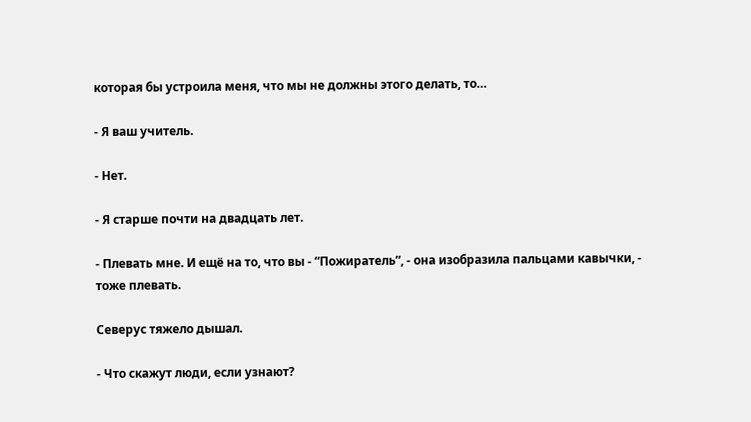которая бы устроила меня, что мы не должны этого делать, то…

- Я ваш учитель.

- Нет.

- Я старше почти на двадцать лет.

- Плевать мне. И ещё на то, что вы - “Пожиратель”, - она изобразила пальцами кавычки, - тоже плевать.

Северус тяжело дышал.

- Что скажут люди, если узнают?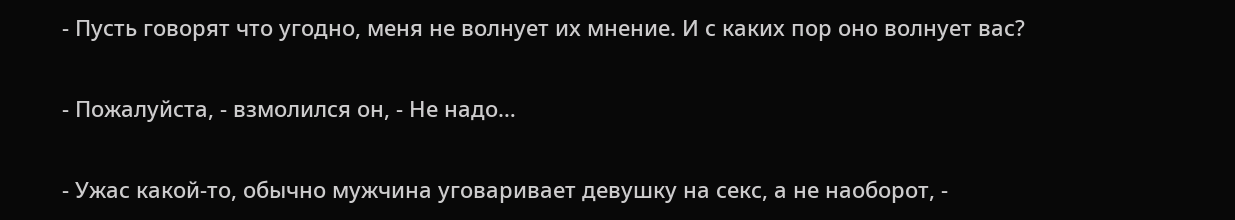- Пусть говорят что угодно, меня не волнует их мнение. И с каких пор оно волнует вас?

- Пожалуйста, - взмолился он, - Не надо…

- Ужас какой-то, обычно мужчина уговаривает девушку на секс, а не наоборот, -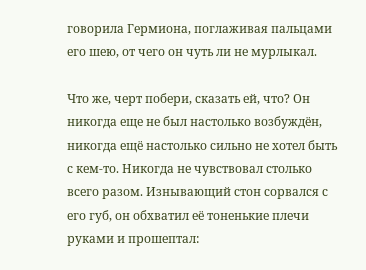говорила Гермиона, поглаживая пальцами его шею, от чего он чуть ли не мурлыкал.

Что же, черт побери, сказать ей, что? Он никогда еще не был настолько возбуждён, никогда ещё настолько сильно не хотел быть с кем-то. Никогда не чувствовал столько всего разом. Изнывающий стон сорвался с его губ, он обхватил её тоненькие плечи руками и прошептал: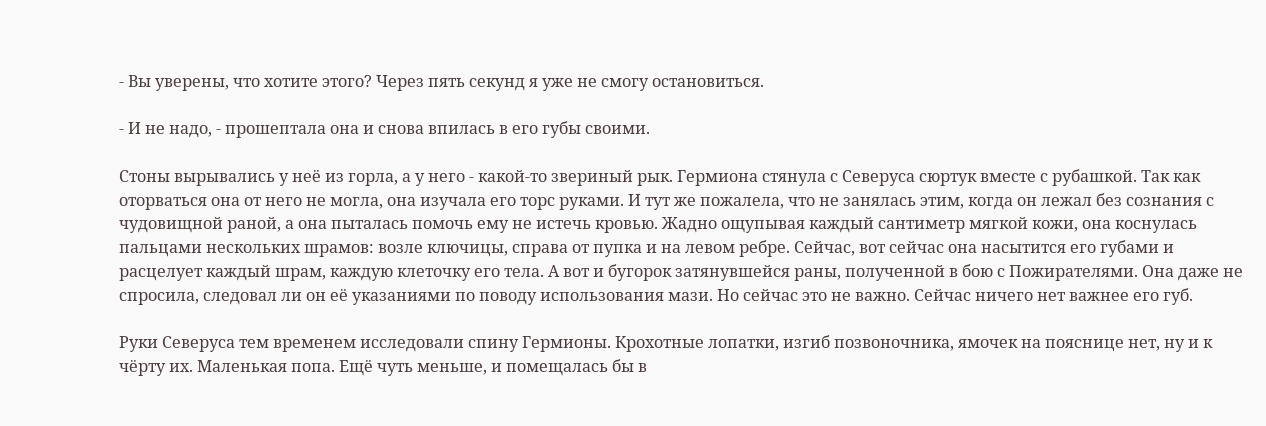- Вы уверены, что хотите этого? Через пять секунд я уже не смогу остановиться.

- И не надо, - прошептала она и снова впилась в его губы своими.

Стоны вырывались у неё из горла, а у него - какой-то звериный рык. Гермиона стянула с Северуса сюртук вместе с рубашкой. Так как оторваться она от него не могла, она изучала его торс руками. И тут же пожалела, что не занялась этим, когда он лежал без сознания с чудовищной раной, а она пыталась помочь ему не истечь кровью. Жадно ощупывая каждый сантиметр мягкой кожи, она коснулась пальцами нескольких шрамов: возле ключицы, справа от пупка и на левом ребре. Сейчас, вот сейчас она насытится его губами и расцелует каждый шрам, каждую клеточку его тела. А вот и бугорок затянувшейся раны, полученной в бою с Пожирателями. Она даже не спросила, следовал ли он её указаниями по поводу использования мази. Но сейчас это не важно. Сейчас ничего нет важнее его губ.

Руки Северуса тем временем исследовали спину Гермионы. Крохотные лопатки, изгиб позвоночника, ямочек на пояснице нет, ну и к чёрту их. Маленькая попа. Ещё чуть меньше, и помещалась бы в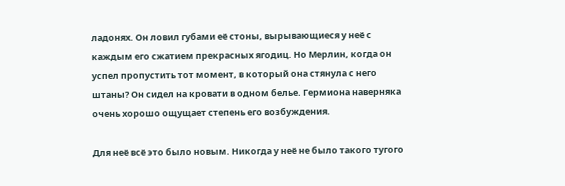ладонях. Он ловил губами её стоны, вырывающиеся у неё с каждым его сжатием прекрасных ягодиц. Но Мерлин, когда он успел пропустить тот момент, в который она стянула с него штаны? Он сидел на кровати в одном белье. Гермиона наверняка очень хорошо ощущает степень его возбуждения.

Для неё всё это было новым. Никогда у неё не было такого тугого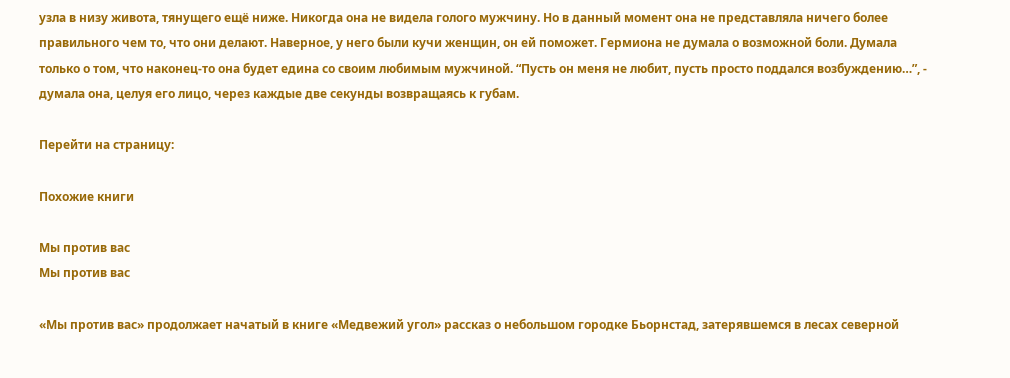узла в низу живота, тянущего ещё ниже. Никогда она не видела голого мужчину. Но в данный момент она не представляла ничего более правильного чем то, что они делают. Наверное, у него были кучи женщин, он ей поможет. Гермиона не думала о возможной боли. Думала только о том, что наконец-то она будет едина со своим любимым мужчиной. “Пусть он меня не любит, пусть просто поддался возбуждению…”, - думала она, целуя его лицо, через каждые две секунды возвращаясь к губам.

Перейти на страницу:

Похожие книги

Мы против вас
Мы против вас

«Мы против вас» продолжает начатый в книге «Медвежий угол» рассказ о небольшом городке Бьорнстад, затерявшемся в лесах северной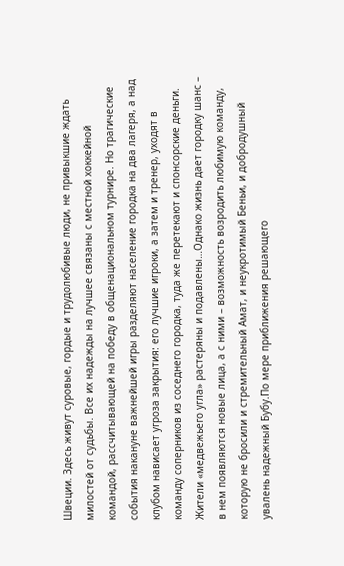Швеции. Здесь живут суровые, гордые и трудолюбивые люди, не привыкшие ждать милостей от судьбы. Все их надежды на лучшее связаны с местной хоккейной командой, рассчитывающей на победу в общенациональном турнире. Но трагические события накануне важнейшей игры разделяют население городка на два лагеря, а над клубом нависает угроза закрытия: его лучшие игроки, а затем и тренер, уходят в команду соперников из соседнего городка, туда же перетекают и спонсорские деньги. Жители «медвежьего угла» растеряны и подавлены…Однако жизнь дает городку шанс – в нем появляются новые лица, а с ними – возможность возродить любимую команду, которую не бросили и стремительный Амат, и неукротимый Беньи, и добродушный увалень надежный Бубу.По мере приближения решающего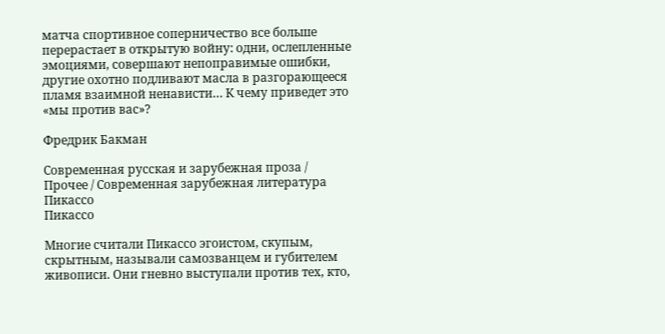матча спортивное соперничество все больше перерастает в открытую войну: одни, ослепленные эмоциями, совершают непоправимые ошибки, другие охотно подливают масла в разгорающееся пламя взаимной ненависти… К чему приведет это «мы против вас»?

Фредрик Бакман

Современная русская и зарубежная проза / Прочее / Современная зарубежная литература
Пикассо
Пикассо

Многие считали Пикассо эгоистом, скупым, скрытным, называли самозванцем и губителем живописи. Они гневно выступали против тех, кто,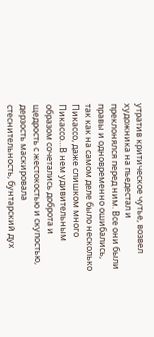утратив критическое чутье, возвел художника на пьедестал и преклонялся перед ним. Все они были правы и одновременно ошибались, так как на самом деле было несколько Пикассо, даже слишком много Пикассо…В нем удивительным образом сочетались доброта и щедрость с жестокостью и скупостью, дерзость маскировала стеснительность, бунтарский дух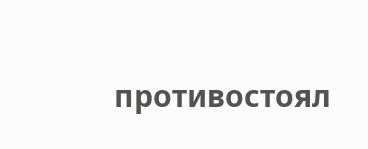противостоял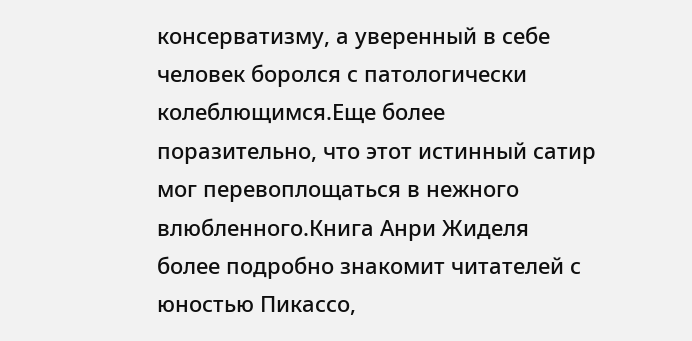консерватизму, а уверенный в себе человек боролся с патологически колеблющимся.Еще более поразительно, что этот истинный сатир мог перевоплощаться в нежного влюбленного.Книга Анри Жиделя более подробно знакомит читателей с юностью Пикассо,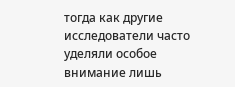тогда как другие исследователи часто уделяли особое внимание лишь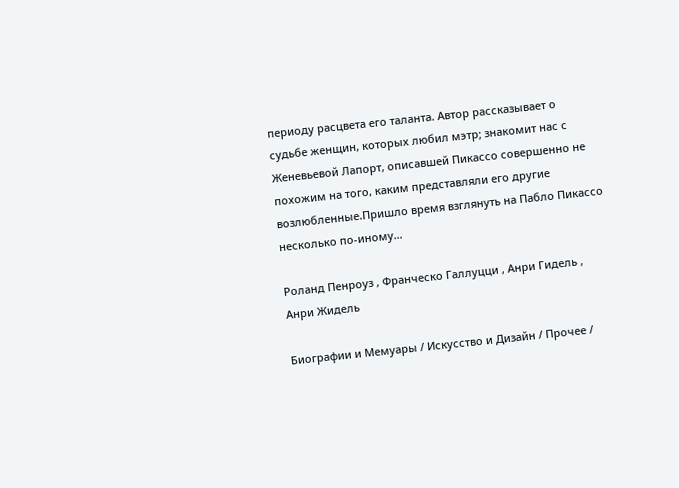периоду расцвета его таланта. Автор рассказывает о судьбе женщин, которых любил мэтр; знакомит нас с Женевьевой Лапорт, описавшей Пикассо совершенно не похожим на того, каким представляли его другие возлюбленные.Пришло время взглянуть на Пабло Пикассо несколько по-иному…

Роланд Пенроуз , Франческо Галлуцци , Анри Гидель , Анри Жидель

Биографии и Мемуары / Искусство и Дизайн / Прочее /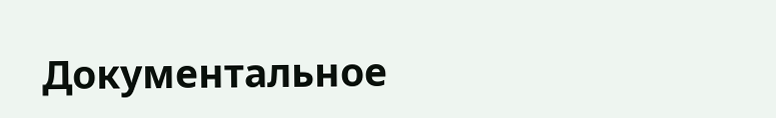Документальное